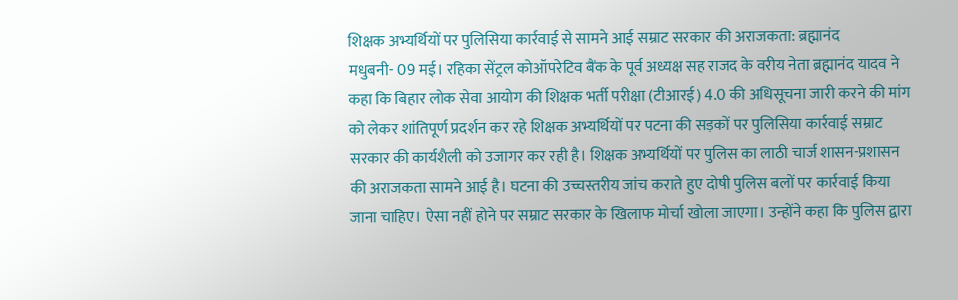शिक्षक अभ्यर्थियों पर पुलिसिया कार्रवाई से सामने आई सम्राट सरकार की अराजकता: ब्रह्मानंद
मधुबनी- 09 मई। रहिका सेंट्रल कोऑपरेटिव बैंक के पूर्व अध्यक्ष सह राजद के वरीय नेता ब्रह्मानंद यादव ने कहा कि बिहार लोक सेवा आयोग की शिक्षक भर्ती परीक्षा (टीआरई) 4.0 की अधिसूचना जारी करने की मांग को लेकर शांतिपूर्ण प्रदर्शन कर रहे शिक्षक अभ्यर्थियों पर पटना की सड़कों पर पुलिसिया कार्रवाई सम्राट सरकार की कार्यशैली को उजागर कर रही है। शिक्षक अभ्यर्थियों पर पुलिस का लाठी चार्ज शासन-प्रशासन की अराजकता सामने आई है। घटना की उच्चस्तरीय जांच कराते हुए दोषी पुलिस बलों पर कार्रवाई किया जाना चाहिए। ऐसा नहीं होने पर सम्राट सरकार के खिलाफ मोर्चा खोला जाएगा। उन्होंने कहा कि पुलिस द्वारा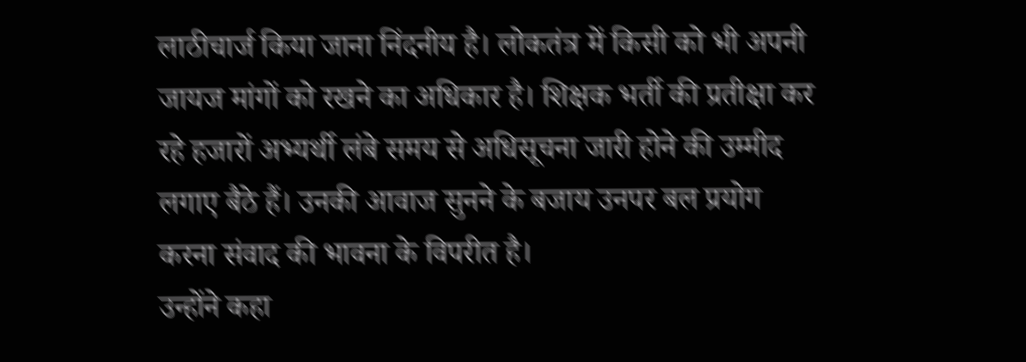लाठीचार्ज किया जाना निंदनीय है। लोकतंत्र में किसी को भी अपनी जायज मांगों को रखने का अधिकार है। शिक्षक भर्ती की प्रतीक्षा कर रहे हजारों अभ्यर्थी लंबे समय से अधिसूचना जारी होने की उम्मीद लगाए बैठे हैं। उनकी आवाज सुनने के बजाय उनपर बल प्रयोग करना संवाद की भावना के विपरीत है।
उन्होंने कहा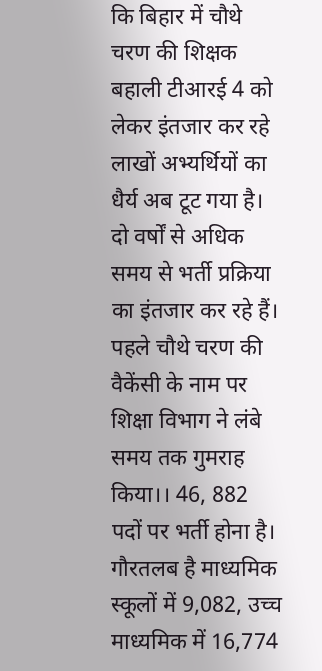कि बिहार में चौथे चरण की शिक्षक बहाली टीआरई 4 को लेकर इंतजार कर रहे लाखों अभ्यर्थियों का धैर्य अब टूट गया है। दो वर्षों से अधिक समय से भर्ती प्रक्रिया का इंतजार कर रहे हैं। पहले चौथे चरण की वैकेंसी के नाम पर शिक्षा विभाग ने लंबे समय तक गुमराह किया।। 46, 882 पदों पर भर्ती होना है। गौरतलब है माध्यमिक स्कूलों में 9,082, उच्च माध्यमिक में 16,774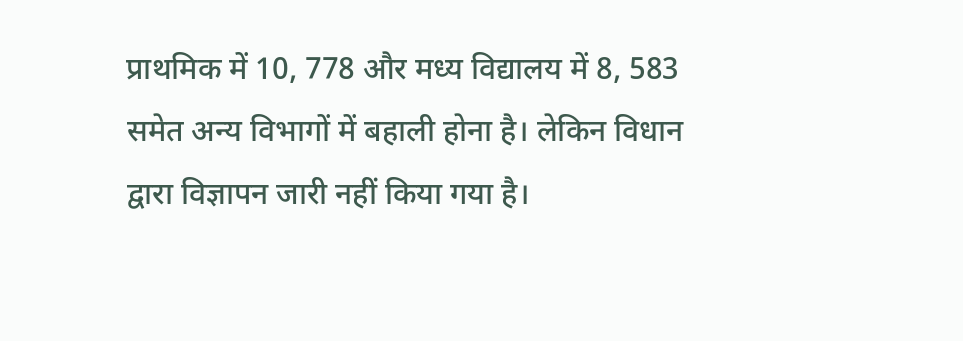प्राथमिक में 10, 778 और मध्य विद्यालय में 8, 583 समेत अन्य विभागों में बहाली होना है। लेकिन विधान द्वारा विज्ञापन जारी नहीं किया गया है।